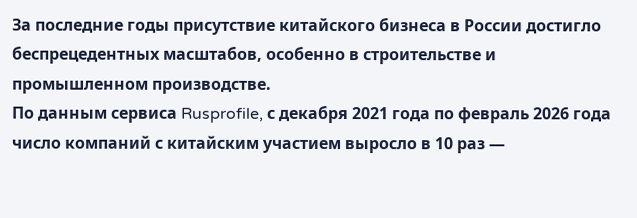За последние годы присутствие китайского бизнеса в России достигло беспрецедентных масштабов, особенно в строительстве и промышленном производстве.
По данным сервиса Rusprofile, с декабря 2021 года по февраль 2026 года число компаний с китайским участием выросло в 10 раз —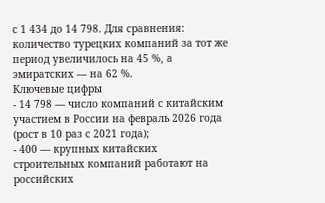с 1 434 до 14 798. Для сравнения: количество турецких компаний за тот же период увеличилось на 45 %, а эмиратских — на 62 %.
Ключевые цифры
- 14 798 — число компаний с китайским участием в России на февраль 2026 года (рост в 10 раз с 2021 года);
- 400 — крупных китайских строительных компаний работают на российских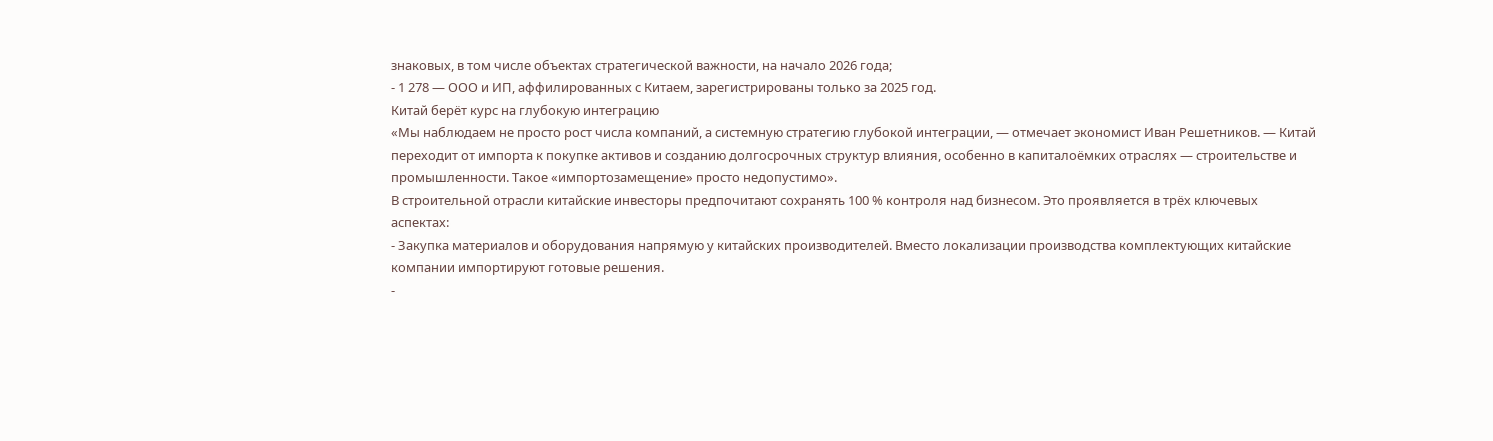знаковых, в том числе объектах стратегической важности, на начало 2026 года;
- 1 278 — ООО и ИП, аффилированных с Китаем, зарегистрированы только за 2025 год.
Китай берёт курс на глубокую интеграцию
«Мы наблюдаем не просто рост числа компаний, а системную стратегию глубокой интеграции, — отмечает экономист Иван Решетников. — Китай переходит от импорта к покупке активов и созданию долгосрочных структур влияния, особенно в капиталоёмких отраслях — строительстве и промышленности. Такое «импортозамещение» просто недопустимо».
В строительной отрасли китайские инвесторы предпочитают сохранять 100 % контроля над бизнесом. Это проявляется в трёх ключевых аспектах:
- Закупка материалов и оборудования напрямую у китайских производителей. Вместо локализации производства комплектующих китайские компании импортируют готовые решения.
-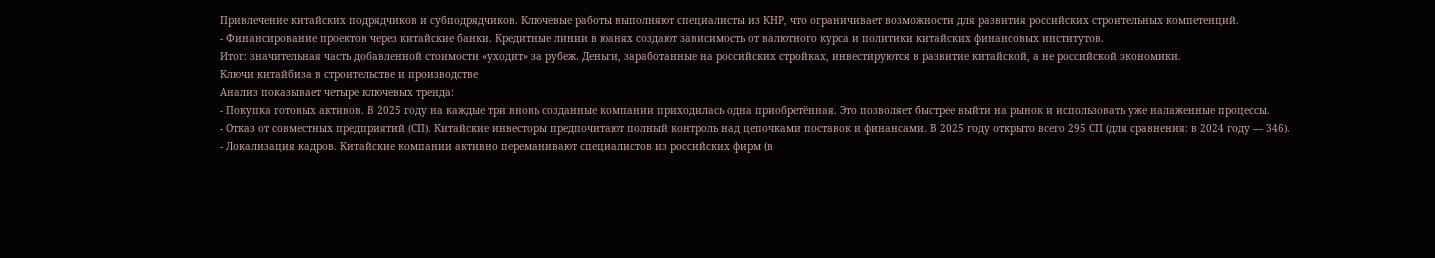Привлечение китайских подрядчиков и субподрядчиков. Ключевые работы выполняют специалисты из КНР, что ограничивает возможности для развития российских строительных компетенций.
- Финансирование проектов через китайские банки. Кредитные линии в юанях создают зависимость от валютного курса и политики китайских финансовых институтов.
Итог: значительная часть добавленной стоимости «уходит» за рубеж. Деньги, заработанные на российских стройках, инвестируются в развитие китайской, а не российской экономики.
Ключи китайбиза в строительстве и производстве
Анализ показывает четыре ключевых тренда:
- Покупка готовых активов. В 2025 году на каждые три вновь созданные компании приходилась одна приобретённая. Это позволяет быстрее выйти на рынок и использовать уже налаженные процессы.
- Отказ от совместных предприятий (СП). Китайские инвесторы предпочитают полный контроль над цепочками поставок и финансами. В 2025 году открыто всего 295 СП (для сравнения: в 2024 году — 346).
- Локализация кадров. Китайские компании активно переманивают специалистов из российских фирм (в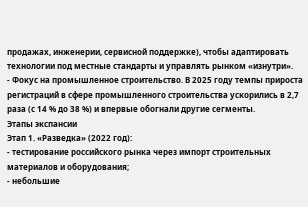продажах, инженерии, сервисной поддержке), чтобы адаптировать технологии под местные стандарты и управлять рынком «изнутри».
- Фокус на промышленное строительство. В 2025 году темпы прироста регистраций в сфере промышленного строительства ускорились в 2,7 раза (с 14 % до 38 %) и впервые обогнали другие сегменты.
Этапы экспансии
Этап 1. «Разведка» (2022 год):
- тестирование российского рынка через импорт строительных материалов и оборудования;
- небольшие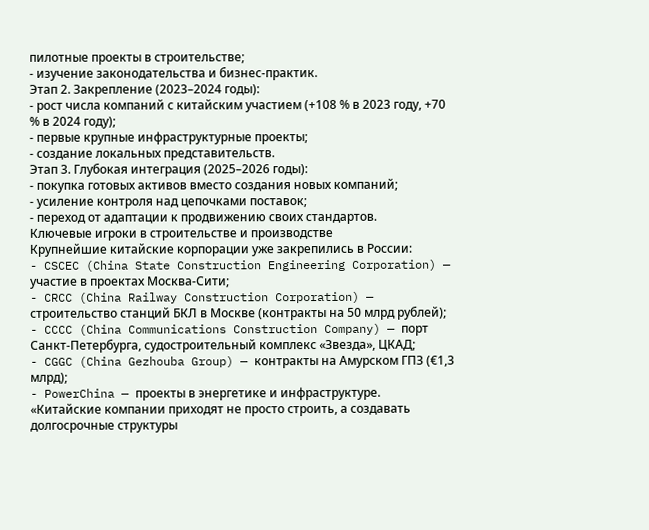пилотные проекты в строительстве;
- изучение законодательства и бизнес‑практик.
Этап 2. Закрепление (2023–2024 годы):
- рост числа компаний с китайским участием (+108 % в 2023 году, +70 % в 2024 году);
- первые крупные инфраструктурные проекты;
- создание локальных представительств.
Этап 3. Глубокая интеграция (2025–2026 годы):
- покупка готовых активов вместо создания новых компаний;
- усиление контроля над цепочками поставок;
- переход от адаптации к продвижению своих стандартов.
Ключевые игроки в строительстве и производстве
Крупнейшие китайские корпорации уже закрепились в России:
- CSCEC (China State Construction Engineering Corporation) — участие в проектах Москва‑Сити;
- CRCC (China Railway Construction Corporation) — строительство станций БКЛ в Москве (контракты на 50 млрд рублей);
- CCCC (China Communications Construction Company) — порт Санкт‑Петербурга, судостроительный комплекс «Звезда», ЦКАД;
- CGGC (China Gezhouba Group) — контракты на Амурском ГПЗ (€1,3 млрд);
- PowerChina — проекты в энергетике и инфраструктуре.
«Китайские компании приходят не просто строить, а создавать долгосрочные структуры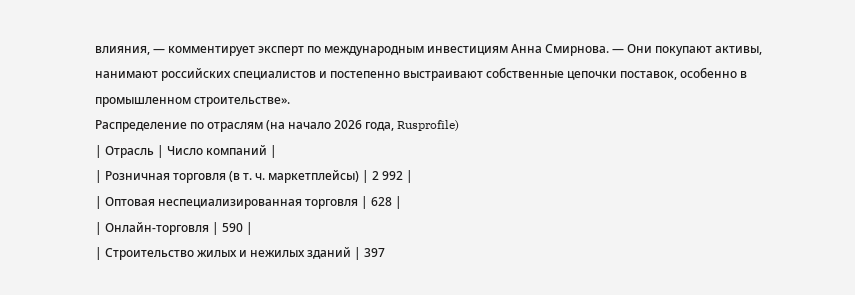влияния, — комментирует эксперт по международным инвестициям Анна Смирнова. — Они покупают активы, нанимают российских специалистов и постепенно выстраивают собственные цепочки поставок, особенно в промышленном строительстве».
Распределение по отраслям (на начало 2026 года, Rusprofile)
| Отрасль | Число компаний |
| Розничная торговля (в т. ч. маркетплейсы) | 2 992 |
| Оптовая неспециализированная торговля | 628 |
| Онлайн‑торговля | 590 |
| Строительство жилых и нежилых зданий | 397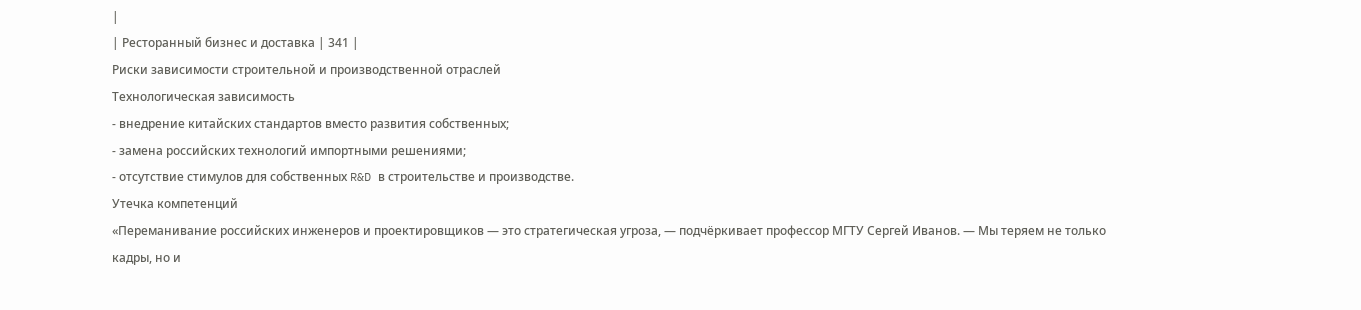|
| Ресторанный бизнес и доставка | 341 |
Риски зависимости строительной и производственной отраслей
Технологическая зависимость
- внедрение китайских стандартов вместо развития собственных;
- замена российских технологий импортными решениями;
- отсутствие стимулов для собственных R&D в строительстве и производстве.
Утечка компетенций
«Переманивание российских инженеров и проектировщиков — это стратегическая угроза, — подчёркивает профессор МГТУ Сергей Иванов. — Мы теряем не только кадры, но и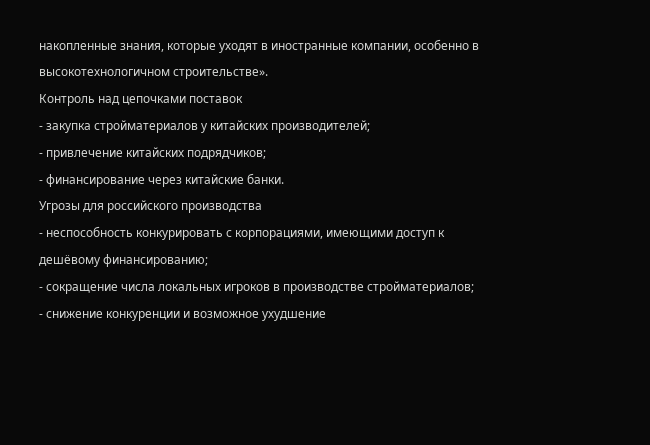накопленные знания, которые уходят в иностранные компании, особенно в высокотехнологичном строительстве».
Контроль над цепочками поставок
- закупка стройматериалов у китайских производителей;
- привлечение китайских подрядчиков;
- финансирование через китайские банки.
Угрозы для российского производства
- неспособность конкурировать с корпорациями, имеющими доступ к дешёвому финансированию;
- сокращение числа локальных игроков в производстве стройматериалов;
- снижение конкуренции и возможное ухудшение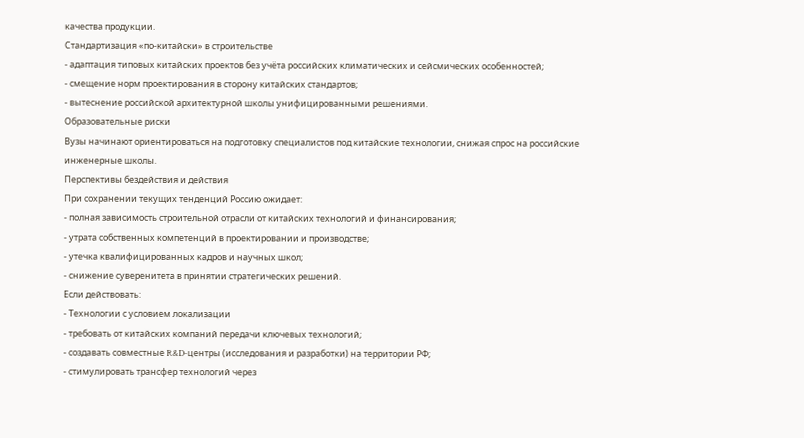качества продукции.
Стандартизация «по‑китайски» в строительстве
- адаптация типовых китайских проектов без учёта российских климатических и сейсмических особенностей;
- смещение норм проектирования в сторону китайских стандартов;
- вытеснение российской архитектурной школы унифицированными решениями.
Образовательные риски
Вузы начинают ориентироваться на подготовку специалистов под китайские технологии, снижая спрос на российские инженерные школы.
Перспективы бездействия и действия
При сохранении текущих тенденций Россию ожидает:
- полная зависимость строительной отрасли от китайских технологий и финансирования;
- утрата собственных компетенций в проектировании и производстве;
- утечка квалифицированных кадров и научных школ;
- снижение суверенитета в принятии стратегических решений.
Если действовать:
- Технологии с условием локализации
- требовать от китайских компаний передачи ключевых технологий;
- создавать совместные R&D‑центры (исследования и разработки) на территории РФ;
- стимулировать трансфер технологий через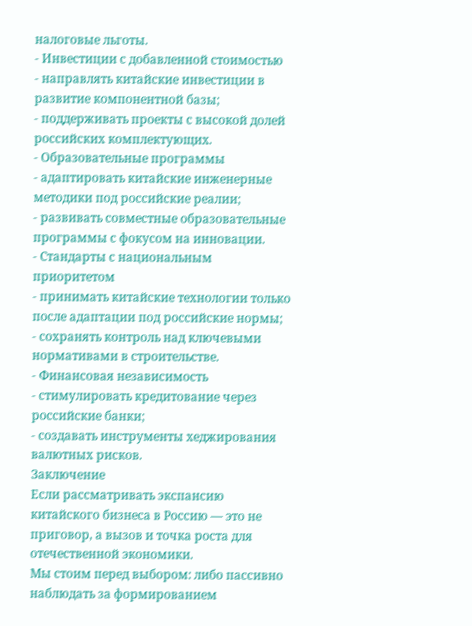налоговые льготы.
- Инвестиции с добавленной стоимостью
- направлять китайские инвестиции в развитие компонентной базы;
- поддерживать проекты с высокой долей российских комплектующих.
- Образовательные программы
- адаптировать китайские инженерные методики под российские реалии;
- развивать совместные образовательные программы с фокусом на инновации.
- Стандарты с национальным приоритетом
- принимать китайские технологии только после адаптации под российские нормы;
- сохранять контроль над ключевыми нормативами в строительстве.
- Финансовая независимость
- стимулировать кредитование через российские банки;
- создавать инструменты хеджирования валютных рисков.
Заключение
Если рассматривать экспансию китайского бизнеса в Россию — это не приговор, а вызов и точка роста для отечественной экономики.
Мы стоим перед выбором: либо пассивно наблюдать за формированием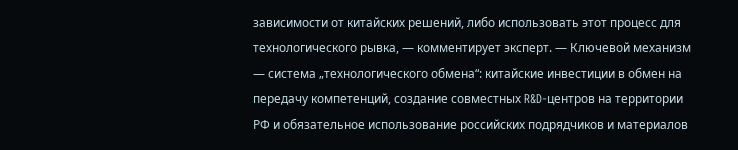зависимости от китайских решений, либо использовать этот процесс для технологического рывка, — комментирует эксперт. — Ключевой механизм — система „технологического обмена“: китайские инвестиции в обмен на передачу компетенций, создание совместных R&D‑центров на территории РФ и обязательное использование российских подрядчиков и материалов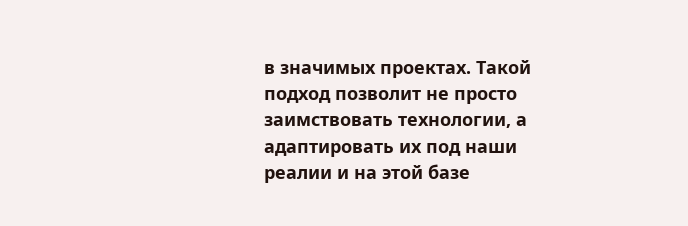в значимых проектах. Такой подход позволит не просто заимствовать технологии, а адаптировать их под наши реалии и на этой базе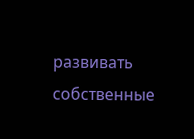развивать собственные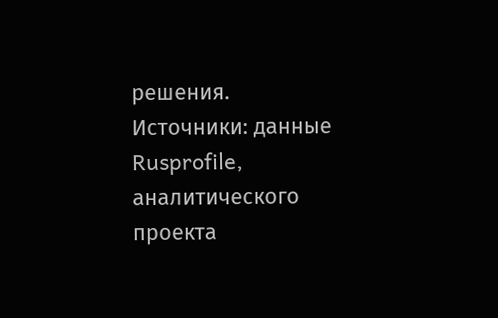решения.
Источники: данные Rusprofile, аналитического проекта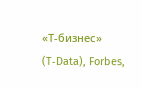«Т‑бизнес» (T‑Data), Forbes,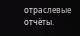отраслевые отчёты.